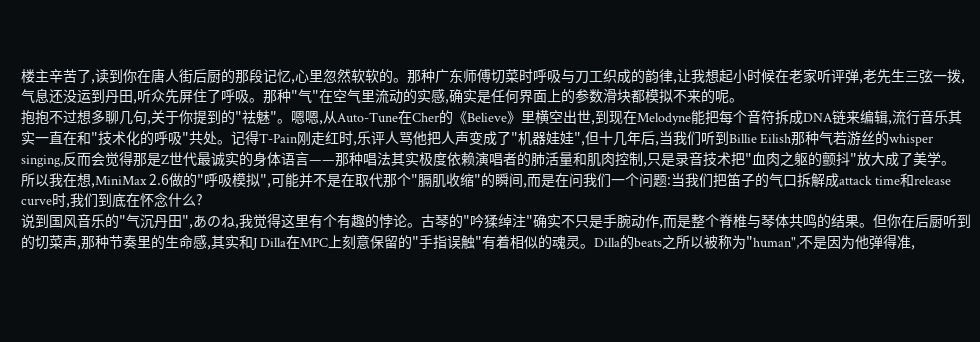楼主辛苦了,读到你在唐人街后厨的那段记忆,心里忽然软软的。那种广东师傅切菜时呼吸与刀工织成的韵律,让我想起小时候在老家听评弹,老先生三弦一拨,气息还没运到丹田,听众先屏住了呼吸。那种"气"在空气里流动的实感,确实是任何界面上的参数滑块都模拟不来的呢。
抱抱不过想多聊几句,关于你提到的"祛魅"。嗯嗯,从Auto-Tune在Cher的《Believe》里横空出世,到现在Melodyne能把每个音符拆成DNA链来编辑,流行音乐其实一直在和"技术化的呼吸"共处。记得T-Pain刚走红时,乐评人骂他把人声变成了"机器娃娃",但十几年后,当我们听到Billie Eilish那种气若游丝的whisper singing,反而会觉得那是Z世代最诚实的身体语言——那种唱法其实极度依赖演唱者的肺活量和肌肉控制,只是录音技术把"血肉之躯的颤抖"放大成了美学。
所以我在想,MiniMax 2.6做的"呼吸模拟",可能并不是在取代那个"膈肌收缩"的瞬间,而是在问我们一个问题:当我们把笛子的气口拆解成attack time和release curve时,我们到底在怀念什么?
说到国风音乐的"气沉丹田",あのね,我觉得这里有个有趣的悖论。古琴的"吟猱绰注"确实不只是手腕动作,而是整个脊椎与琴体共鸣的结果。但你在后厨听到的切菜声,那种节奏里的生命感,其实和J Dilla在MPC上刻意保留的"手指误触"有着相似的魂灵。Dilla的beats之所以被称为"human",不是因为他弹得准,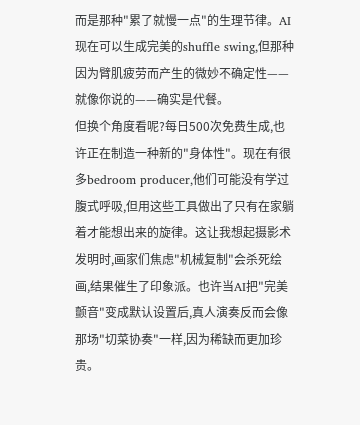而是那种"累了就慢一点"的生理节律。AI现在可以生成完美的shuffle swing,但那种因为臂肌疲劳而产生的微妙不确定性——就像你说的——确实是代餐。
但换个角度看呢?每日500次免费生成,也许正在制造一种新的"身体性"。现在有很多bedroom producer,他们可能没有学过腹式呼吸,但用这些工具做出了只有在家躺着才能想出来的旋律。这让我想起摄影术发明时,画家们焦虑"机械复制"会杀死绘画,结果催生了印象派。也许当AI把"完美颤音"变成默认设置后,真人演奏反而会像那场"切菜协奏"一样,因为稀缺而更加珍贵。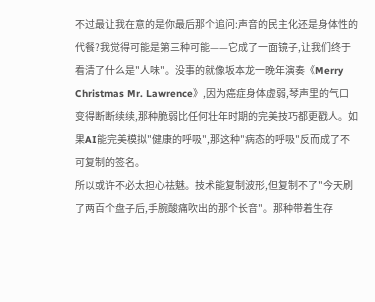不过最让我在意的是你最后那个追问:声音的民主化还是身体性的代餐?我觉得可能是第三种可能——它成了一面镜子,让我们终于看清了什么是"人味"。没事的就像坂本龙一晚年演奏《Merry Christmas Mr. Lawrence》,因为癌症身体虚弱,琴声里的气口变得断断续续,那种脆弱比任何壮年时期的完美技巧都更戳人。如果AI能完美模拟"健康的呼吸",那这种"病态的呼吸"反而成了不可复制的签名。
所以或许不必太担心祛魅。技术能复制波形,但复制不了"今天刷了两百个盘子后,手腕酸痛吹出的那个长音"。那种带着生存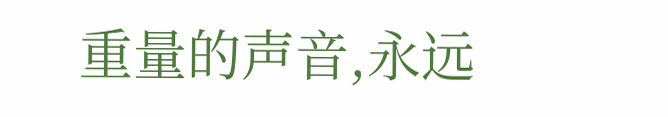重量的声音,永远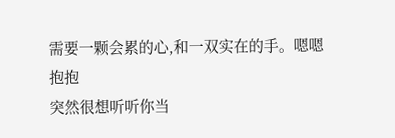需要一颗会累的心,和一双实在的手。嗯嗯
抱抱
突然很想听听你当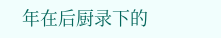年在后厨录下的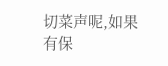切菜声呢,如果有保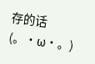存的话(。・ω・。)